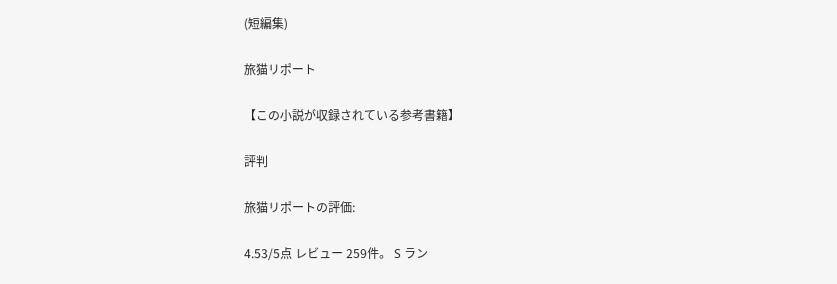(短編集)

旅猫リポート

【この小説が収録されている参考書籍】

評判

旅猫リポートの評価:

4.53/5点 レビュー 259件。 S ラン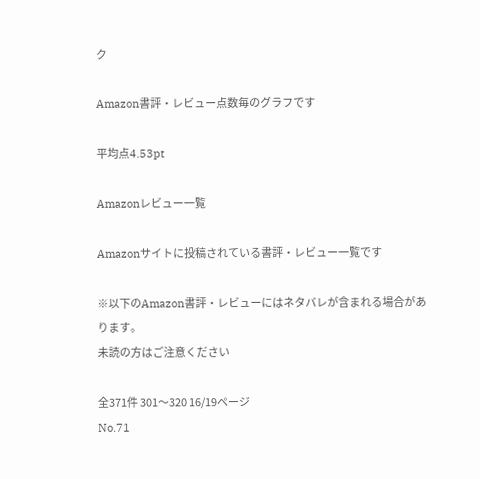ク

Amazon書評・レビュー点数毎のグラフです

平均点4.53pt

Amazonレビュー一覧

Amazonサイトに投稿されている書評・レビュー一覧です

※以下のAmazon書評・レビューにはネタバレが含まれる場合があります。
未読の方はご注意ください

全371件 301〜320 16/19ページ
No.71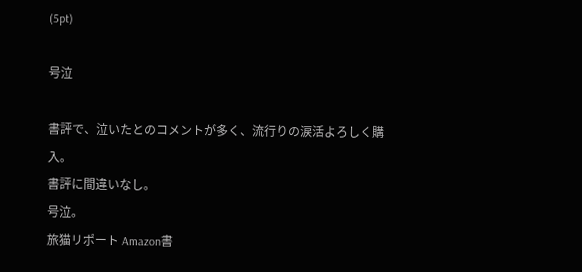(5pt)

号泣

書評で、泣いたとのコメントが多く、流行りの涙活よろしく購入。
書評に間違いなし。
号泣。
旅猫リポート Amazon書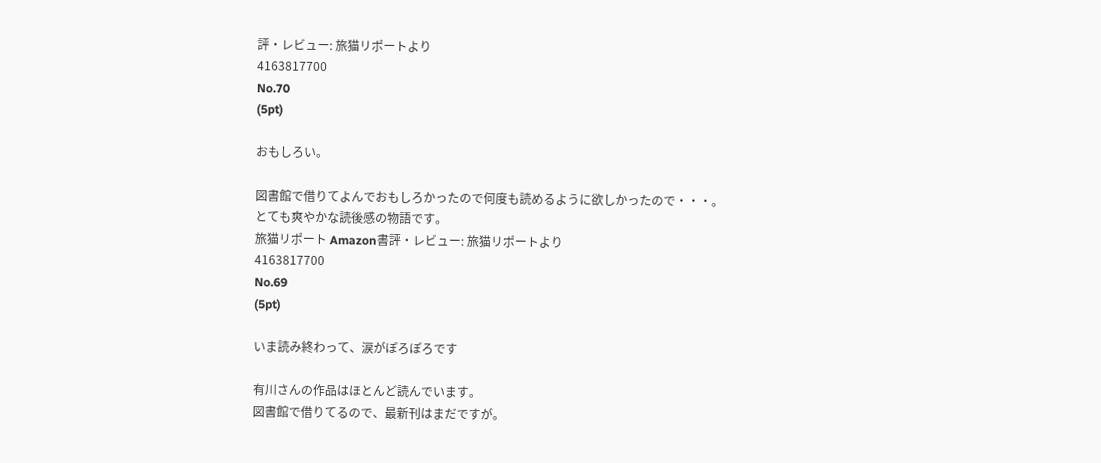評・レビュー: 旅猫リポートより
4163817700
No.70
(5pt)

おもしろい。

図書館で借りてよんでおもしろかったので何度も読めるように欲しかったので・・・。
とても爽やかな読後感の物語です。
旅猫リポート Amazon書評・レビュー: 旅猫リポートより
4163817700
No.69
(5pt)

いま読み終わって、涙がぽろぽろです

有川さんの作品はほとんど読んでいます。
図書館で借りてるので、最新刊はまだですが。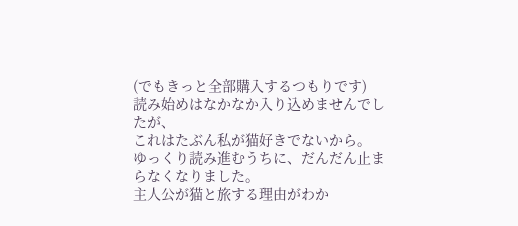(でもきっと全部購入するつもりです)
読み始めはなかなか入り込めませんでしたが、
これはたぶん私が猫好きでないから。
ゆっくり読み進むうちに、だんだん止まらなくなりました。
主人公が猫と旅する理由がわか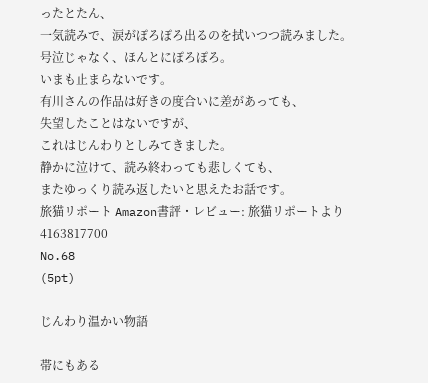ったとたん、
一気読みで、涙がぽろぽろ出るのを拭いつつ読みました。
号泣じゃなく、ほんとにぽろぽろ。
いまも止まらないです。
有川さんの作品は好きの度合いに差があっても、
失望したことはないですが、
これはじんわりとしみてきました。
静かに泣けて、読み終わっても悲しくても、
またゆっくり読み返したいと思えたお話です。
旅猫リポート Amazon書評・レビュー: 旅猫リポートより
4163817700
No.68
(5pt)

じんわり温かい物語

帯にもある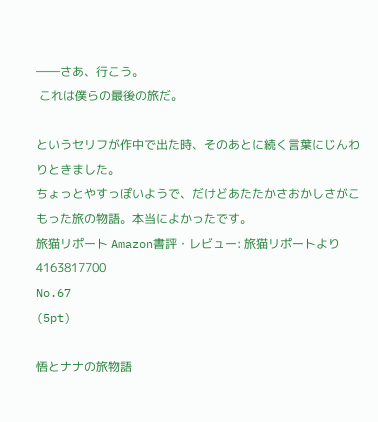――さあ、行こう。
 これは僕らの最後の旅だ。

というセリフが作中で出た時、そのあとに続く言葉にじんわりときました。
ちょっとやすっぽいようで、だけどあたたかさおかしさがこもった旅の物語。本当によかったです。
旅猫リポート Amazon書評・レビュー: 旅猫リポートより
4163817700
No.67
(5pt)

悟とナナの旅物語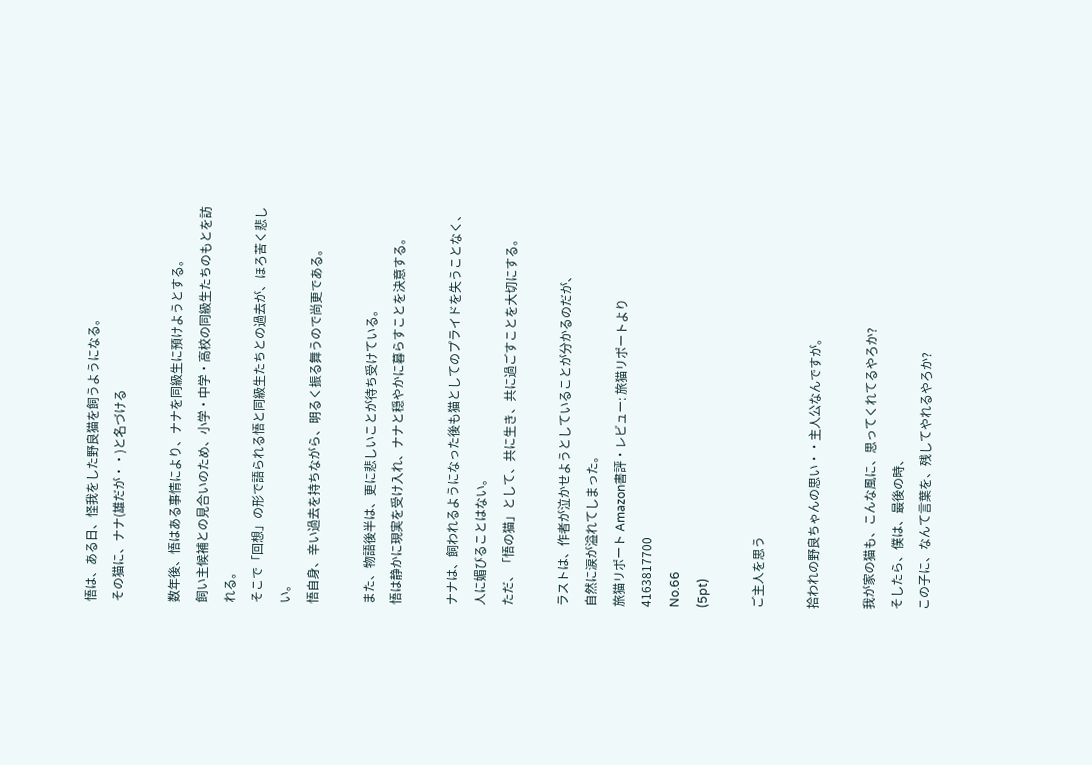悟は、ある日、怪我をした野良猫を飼うようになる。
その猫に、ナナ(雄だが・・)と名づける

数年後、悟はある事情により、ナナを同級生に預けようとする。
飼い主候補との見合いのため、小学・中学・高校の同級生たちのもとを訪れる。
そこで「回想」の形で語られる悟と同級生たちとの過去が、ほろ苦く悲しい。
悟自身、辛い過去を持ちながら、明るく振る舞うので尚更である。

また、物語後半は、更に悲しいことが待ち受けている。
悟は静かに現実を受け入れ、ナナと穏やかに暮らすことを決意する。

ナナは、飼われるようになった後も猫としてのプライドを失うことなく、
人に媚びることはない。
ただ、「悟の猫」として、共に生き、共に過ごすことを大切にする。

ラストは、作者が泣かせようとしていることが分かるのだが、
自然に涙が溢れてしまった。
旅猫リポート Amazon書評・レビュー: 旅猫リポートより
4163817700
No.66
(5pt)

ご主人を思う

拾われの野良ちゃんの思い・・主人公なんですが。

我が家の猫も、こんな風に、思ってくれてるやろか?
そしたら、僕は、最後の時、
この子に、なんて言葉を、残してやれるやろか?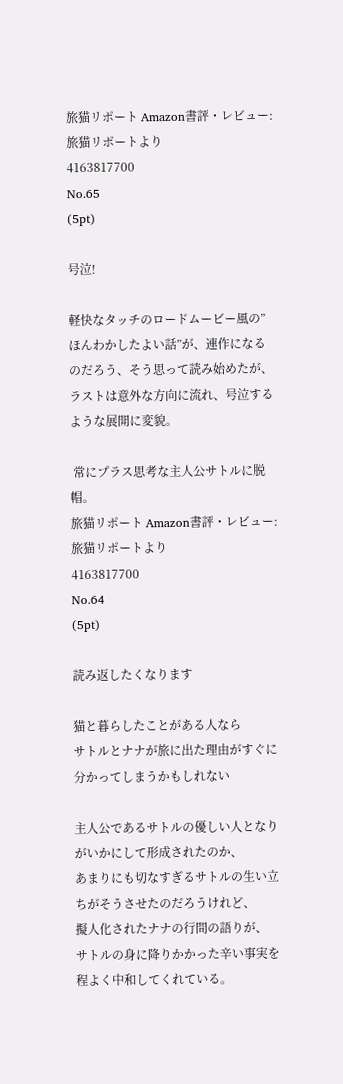旅猫リポート Amazon書評・レビュー: 旅猫リポートより
4163817700
No.65
(5pt)

号泣!

軽快なタッチのロードムービー風の”ほんわかしたよい話”が、連作になるのだろう、そう思って読み始めたが、ラストは意外な方向に流れ、号泣するような展開に変貌。

 常にプラス思考な主人公サトルに脱帽。
旅猫リポート Amazon書評・レビュー: 旅猫リポートより
4163817700
No.64
(5pt)

読み返したくなります

猫と暮らしたことがある人なら
サトルとナナが旅に出た理由がすぐに分かってしまうかもしれない

主人公であるサトルの優しい人となりがいかにして形成されたのか、
あまりにも切なすぎるサトルの生い立ちがそうさせたのだろうけれど、
擬人化されたナナの行間の語りが、
サトルの身に降りかかった辛い事実を程よく中和してくれている。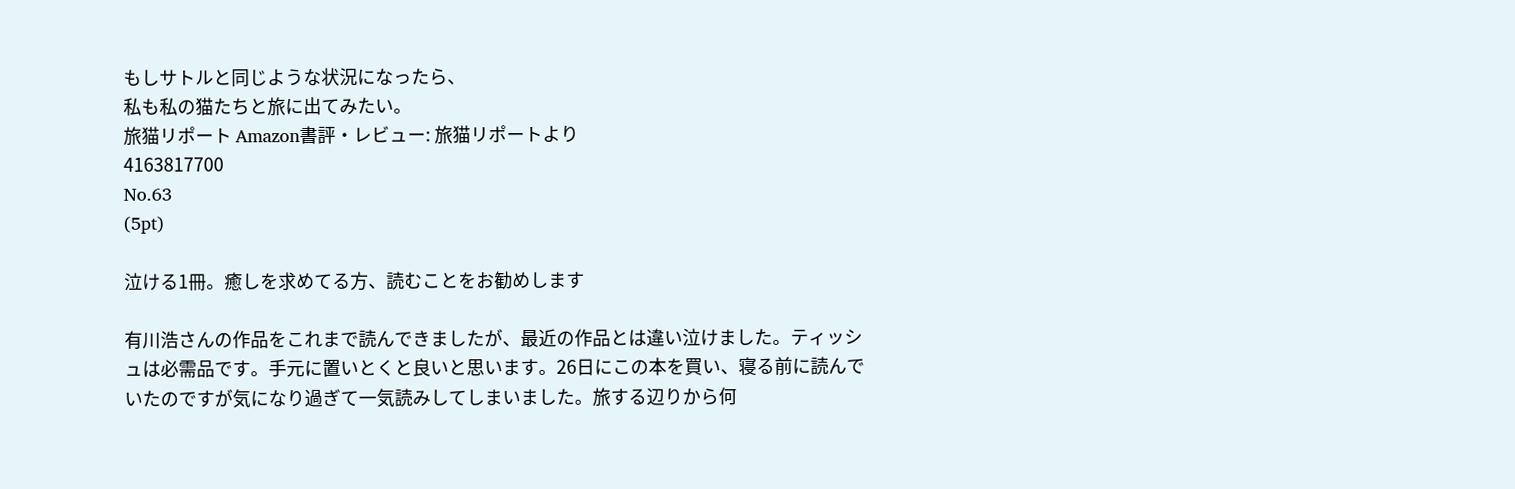もしサトルと同じような状況になったら、
私も私の猫たちと旅に出てみたい。
旅猫リポート Amazon書評・レビュー: 旅猫リポートより
4163817700
No.63
(5pt)

泣ける1冊。癒しを求めてる方、読むことをお勧めします

有川浩さんの作品をこれまで読んできましたが、最近の作品とは違い泣けました。ティッシュは必需品です。手元に置いとくと良いと思います。26日にこの本を買い、寝る前に読んでいたのですが気になり過ぎて一気読みしてしまいました。旅する辺りから何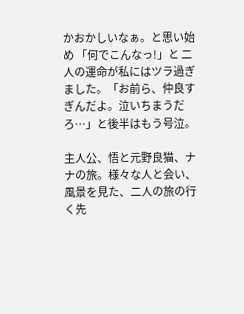かおかしいなぁ。と思い始め 「何でこんなっ!」と 二人の運命が私にはツラ過ぎました。「お前ら、仲良すぎんだよ。泣いちまうだろ…」と後半はもう号泣。

主人公、悟と元野良猫、ナナの旅。様々な人と会い、風景を見た、二人の旅の行く先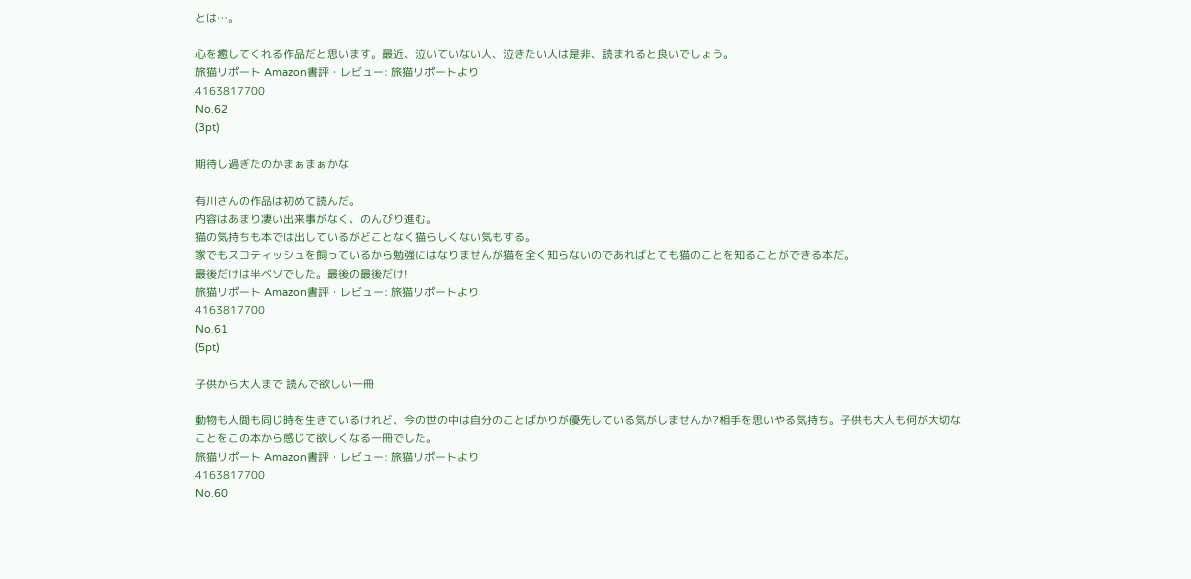とは…。

心を癒してくれる作品だと思います。最近、泣いていない人、泣きたい人は是非、読まれると良いでしょう。
旅猫リポート Amazon書評・レビュー: 旅猫リポートより
4163817700
No.62
(3pt)

期待し過ぎたのかまぁまぁかな

有川さんの作品は初めて読んだ。
内容はあまり凄い出来事がなく、のんびり進む。
猫の気持ちも本では出しているがどことなく猫らしくない気もする。
家でもスコティッシュを飼っているから勉強にはなりませんが猫を全く知らないのであればとても猫のことを知ることができる本だ。
最後だけは半ベソでした。最後の最後だけ!
旅猫リポート Amazon書評・レビュー: 旅猫リポートより
4163817700
No.61
(5pt)

子供から大人まで 読んで欲しい一冊

動物も人間も同じ時を生きているけれど、今の世の中は自分のことばかりが優先している気がしませんか?相手を思いやる気持ち。子供も大人も何が大切なことをこの本から感じて欲しくなる一冊でした。
旅猫リポート Amazon書評・レビュー: 旅猫リポートより
4163817700
No.60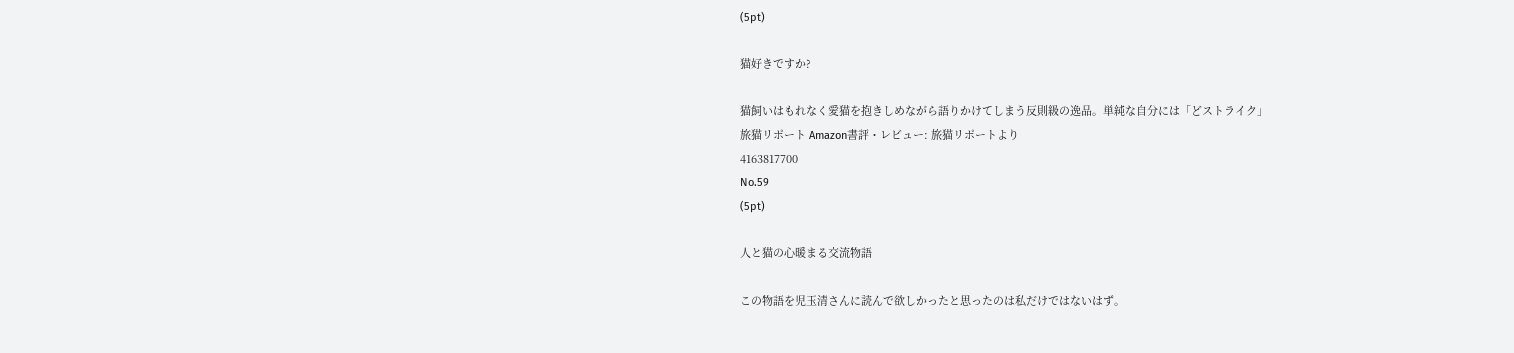(5pt)

猫好きですか?

猫飼いはもれなく愛猫を抱きしめながら語りかけてしまう反則級の逸品。単純な自分には「どストライク」
旅猫リポート Amazon書評・レビュー: 旅猫リポートより
4163817700
No.59
(5pt)

人と猫の心暖まる交流物語

この物語を児玉清さんに読んで欲しかったと思ったのは私だけではないはず。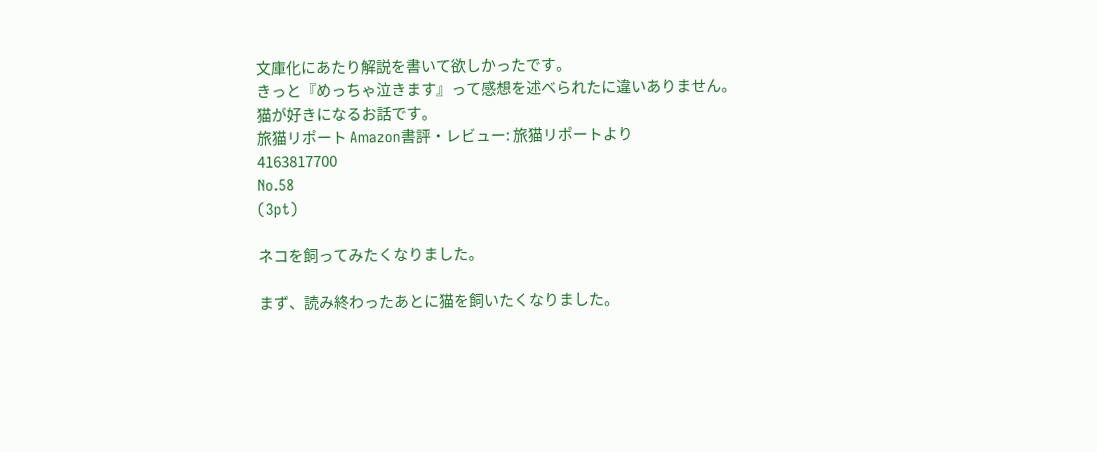文庫化にあたり解説を書いて欲しかったです。
きっと『めっちゃ泣きます』って感想を述べられたに違いありません。
猫が好きになるお話です。
旅猫リポート Amazon書評・レビュー: 旅猫リポートより
4163817700
No.58
(3pt)

ネコを飼ってみたくなりました。

まず、読み終わったあとに猫を飼いたくなりました。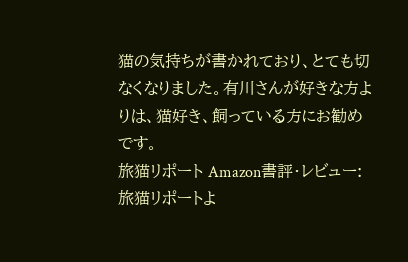猫の気持ちが書かれており、とても切なくなりました。有川さんが好きな方よりは、猫好き、飼っている方にお勧めです。
旅猫リポート Amazon書評・レビュー: 旅猫リポートよ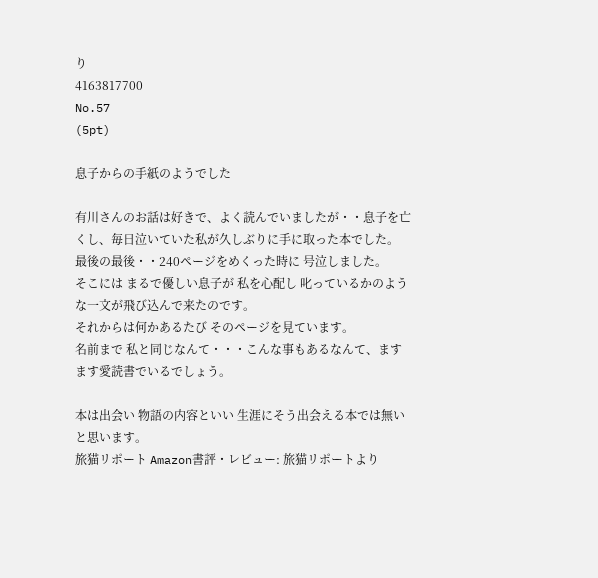り
4163817700
No.57
(5pt)

息子からの手紙のようでした

有川さんのお話は好きで、よく読んでいましたが・・息子を亡くし、毎日泣いていた私が久しぶりに手に取った本でした。
最後の最後・・240ページをめくった時に 号泣しました。
そこには まるで優しい息子が 私を心配し 叱っているかのような一文が飛び込んで来たのです。
それからは何かあるたび そのページを見ています。
名前まで 私と同じなんて・・・こんな事もあるなんて、ますます愛読書でいるでしょう。

本は出会い 物語の内容といい 生涯にそう出会える本では無いと思います。
旅猫リポート Amazon書評・レビュー: 旅猫リポートより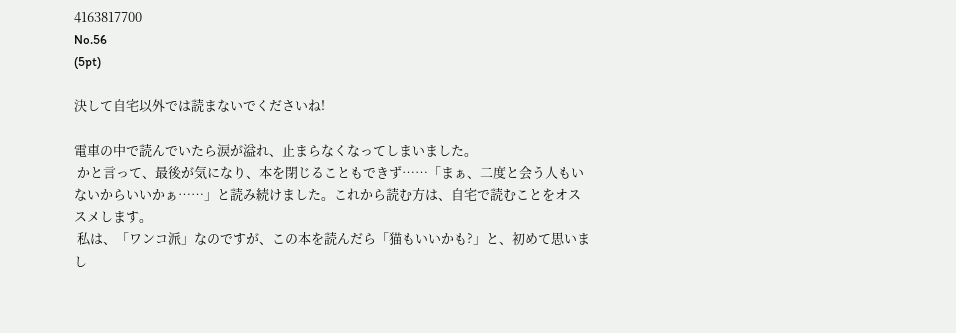4163817700
No.56
(5pt)

決して自宅以外では読まないでくださいね!

電車の中で読んでいたら涙が溢れ、止まらなくなってしまいました。
 かと言って、最後が気になり、本を閉じることもできず……「まぁ、二度と会う人もいないからいいかぁ……」と読み続けました。これから読む方は、自宅で読むことをオススメします。
 私は、「ワンコ派」なのですが、この本を読んだら「猫もいいかも?」と、初めて思いまし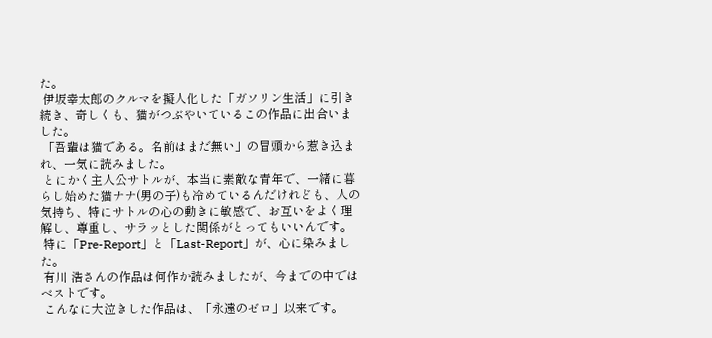た。
 伊坂幸太郎のクルマを擬人化した「ガソリン生活」に引き続き、奇しくも、猫がつぶやいているこの作品に出合いました。
 「吾輩は猫である。名前はまだ無い」の冒頭から惹き込まれ、一気に読みました。
 とにかく主人公サトルが、本当に素敵な青年で、一緒に暮らし始めた猫ナナ(男の子)も冷めているんだけれども、人の気持ち、特にサトルの心の動きに敏感で、お互いをよく理解し、尊重し、サラッとした関係がとってもいいんです。
 特に「Pre-Report」と「Last-Report」が、心に染みました。
 有川 浩さんの作品は何作か読みましたが、今までの中ではベストです。
 こんなに大泣きした作品は、「永遠のゼロ」以来です。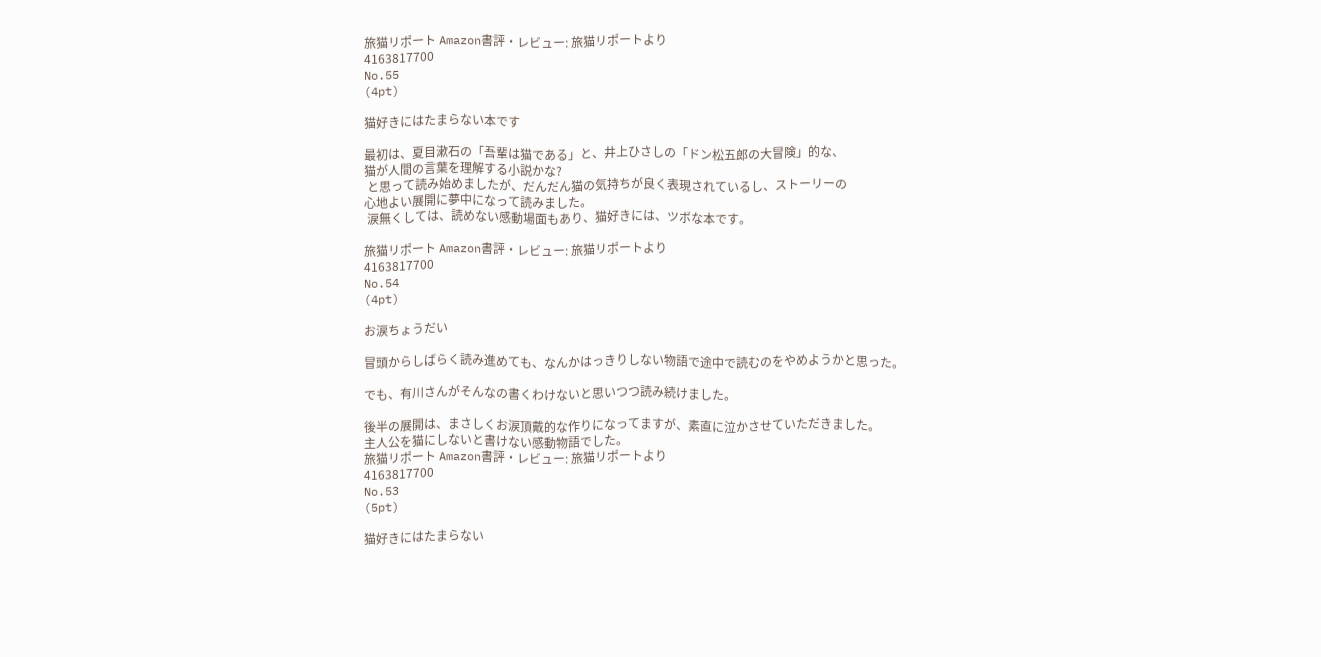旅猫リポート Amazon書評・レビュー: 旅猫リポートより
4163817700
No.55
(4pt)

猫好きにはたまらない本です

最初は、夏目漱石の「吾輩は猫である」と、井上ひさしの「ドン松五郎の大冒険」的な、
猫が人間の言葉を理解する小説かな?
 と思って読み始めましたが、だんだん猫の気持ちが良く表現されているし、ストーリーの
心地よい展開に夢中になって読みました。
 涙無くしては、読めない感動場面もあり、猫好きには、ツボな本です。

旅猫リポート Amazon書評・レビュー: 旅猫リポートより
4163817700
No.54
(4pt)

お涙ちょうだい

冒頭からしばらく読み進めても、なんかはっきりしない物語で途中で読むのをやめようかと思った。

でも、有川さんがそんなの書くわけないと思いつつ読み続けました。

後半の展開は、まさしくお涙頂戴的な作りになってますが、素直に泣かさせていただきました。
主人公を猫にしないと書けない感動物語でした。
旅猫リポート Amazon書評・レビュー: 旅猫リポートより
4163817700
No.53
(5pt)

猫好きにはたまらない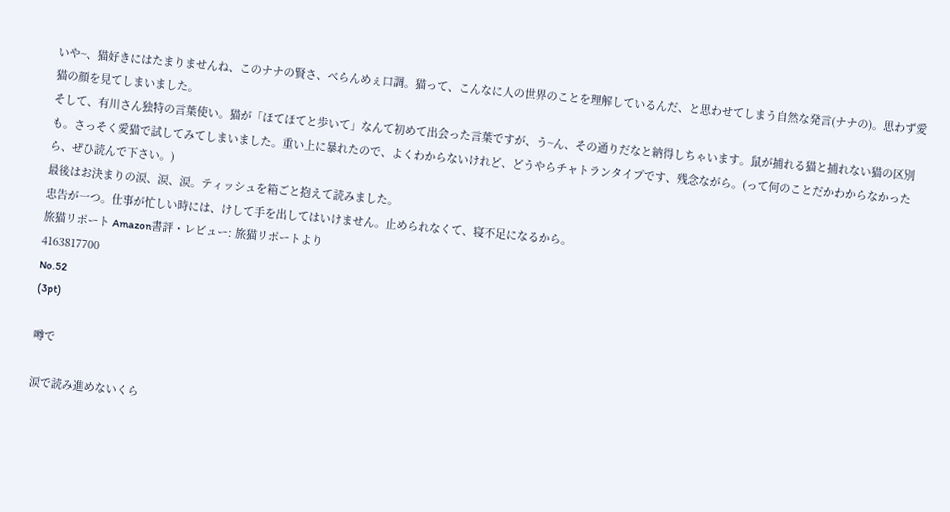いや~、猫好きにはたまりませんね、このナナの賢さ、べらんめぇ口調。猫って、こんなに人の世界のことを理解しているんだ、と思わせてしまう自然な発言(ナナの)。思わず愛猫の顔を見てしまいました。
そして、有川さん独特の言葉使い。猫が「ほてほてと歩いて」なんて初めて出会った言葉ですが、う~ん、その通りだなと納得しちゃいます。鼠が捕れる猫と捕れない猫の区別も。さっそく愛猫で試してみてしまいました。重い上に暴れたので、よくわからないけれど、どうやらチャトランタイプです、残念ながら。(って何のことだかわからなかったら、ぜひ読んで下さい。)
最後はお決まりの涙、涙、涙。ティッシュを箱ごと抱えて読みました。
忠告が一つ。仕事が忙しい時には、けして手を出してはいけません。止められなくて、寝不足になるから。
旅猫リポート Amazon書評・レビュー: 旅猫リポートより
4163817700
No.52
(3pt)

噂で

涙で読み進めないくら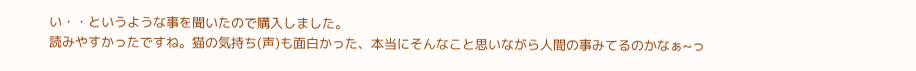い・・というような事を聞いたので購入しました。
読みやすかったですね。猫の気持ち(声)も面白かった、本当にそんなこと思いながら人間の事みてるのかなぁ~っ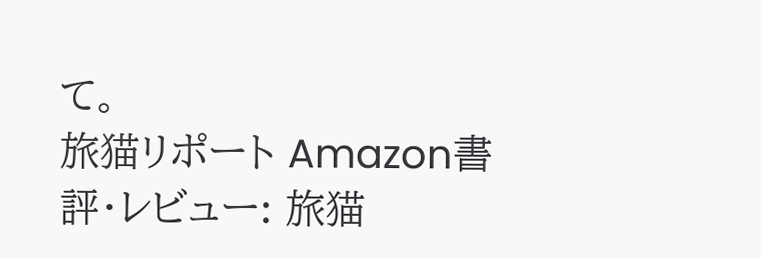て。
旅猫リポート Amazon書評・レビュー: 旅猫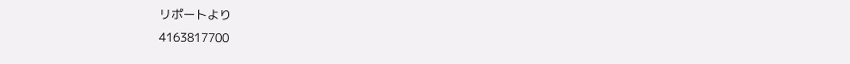リポートより
4163817700